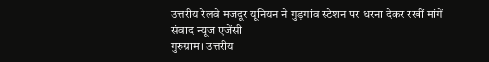उत्तरीय रेलवे मजदूर यूनियन ने गुड़गांव स्टेशन पर धरना देकर रखीं मांगें
संवाद न्यूज एजेंसी
गुरुग्राम। उत्तरीय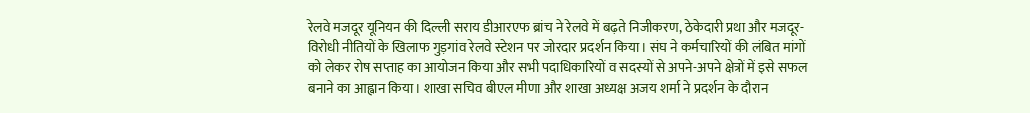रेलवे मजदूर यूनियन की दिल्ली सराय डीआरएफ ब्रांच ने रेलवे में बढ़ते निजीकरण, ठेकेदारी प्रथा और मजदूर-विरोधी नीतियों के खिलाफ गुड़गांव रेलवे स्टेशन पर जोरदार प्रदर्शन किया। संघ ने कर्मचारियों की लंबित मांगों को लेकर रोष सप्ताह का आयोजन किया और सभी पदाधिकारियों व सदस्यों से अपने-अपने क्षेत्रों में इसे सफल बनाने का आह्वान किया। शाखा सचिव बीएल मीणा और शाखा अध्यक्ष अजय शर्मा ने प्रदर्शन के दौरान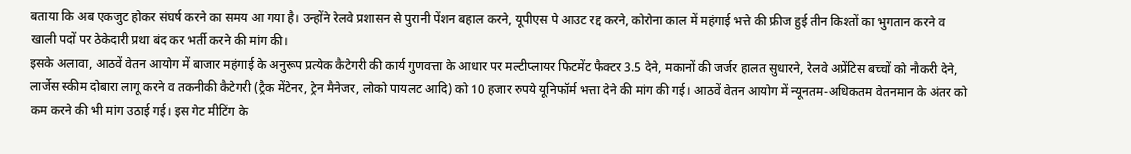बताया कि अब एकजुट होकर संघर्ष करने का समय आ गया है। उन्होंने रेलवे प्रशासन से पुरानी पेंशन बहाल करने, यूपीएस पे आउट रद्द करने, कोरोना काल में महंगाई भत्ते की फ्रीज हुई तीन किश्तों का भुगतान करने व खाली पदों पर ठेकेदारी प्रथा बंद कर भर्ती करने की मांग की।
इसके अलावा, आठवें वेतन आयोग में बाजार महंगाई के अनुरूप प्रत्येक कैटेगरी की कार्य गुणवत्ता के आधार पर मल्टीप्लायर फिटमेंट फैक्टर 3.5 देने, मकानों की जर्जर हालत सुधारने, रेलवे अप्रेंटिस बच्चों को नौकरी देने, लार्जेस स्कीम दोबारा लागू करने व तकनीकी कैटेगरी (ट्रैक मेंटेनर, ट्रेन मैनेजर, लोको पायलट आदि) को 10 हजार रुपये यूनिफॉर्म भत्ता देने की मांग की गई। आठवें वेतन आयोग में न्यूनतम-अधिकतम वेतनमान के अंतर को कम करने की भी मांग उठाई गई। इस गेट मीटिंग के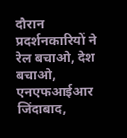दौरान प्रदर्शनकारियों ने रेल बचाओ, देश बचाओ, एनएफआईआर जिंदाबाद,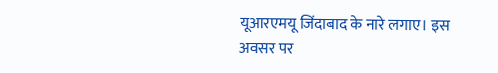यूआरएमयू जिंदाबाद के नारे लगाए। इस अवसर पर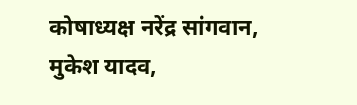कोषाध्यक्ष नरेंद्र सांगवान, मुकेश यादव,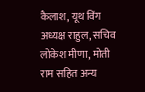कैलाश, यूथ विंग अध्यक्ष राहुल, सचिव लोकेश मीणा, मोती राम सहित अन्य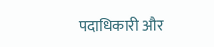पदाधिकारी और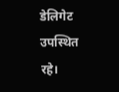डेलिगेट उपस्थित रहे।